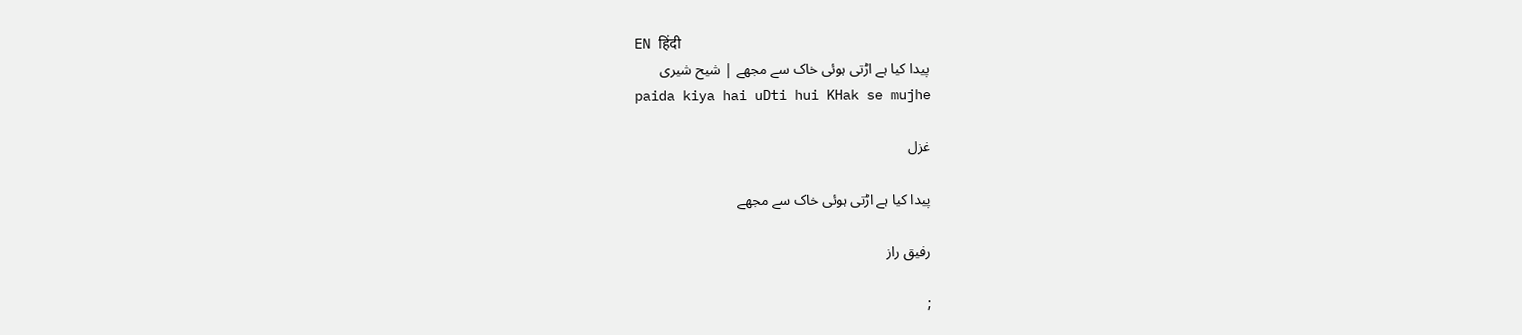EN हिंदी
پیدا کیا ہے اڑتی ہوئی خاک سے مجھے | شیح شیری
paida kiya hai uDti hui KHak se mujhe

غزل

پیدا کیا ہے اڑتی ہوئی خاک سے مجھے

رفیق راز

;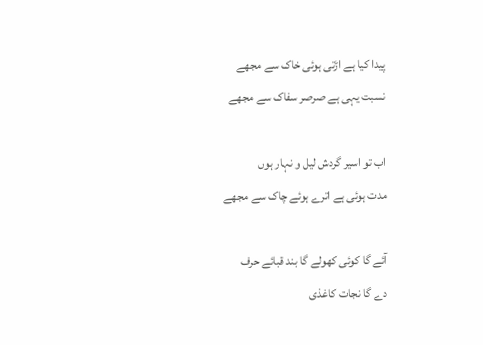پیدا کیا ہے اڑتی ہوئی خاک سے مجھے
نسبت یہی ہے صرصر سفاک سے مجھے

اب تو اسیر گردش لیل و نہار ہوں
مدت ہوئی ہے اترے ہوئے چاک سے مجھے

آئے گا کوئی کھولے گا بند قبائے حرف
دے گا نجات کاغذی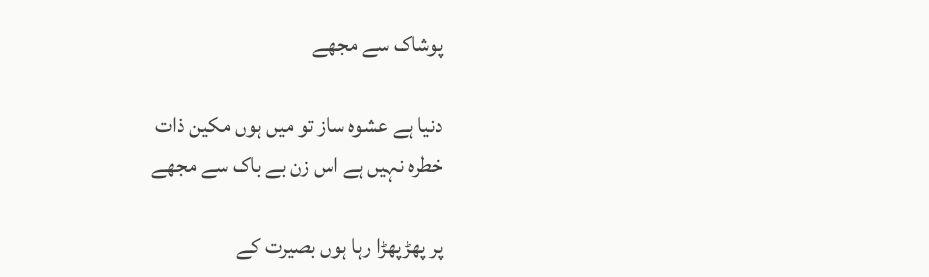پوشاک سے مجھے

دنیا ہے عشوہ ساز تو میں ہوں مکین ذات
خطرہ نہیں ہے اس زن بے باک سے مجھے

پر پھڑپھڑا رہا ہوں بصیرت کے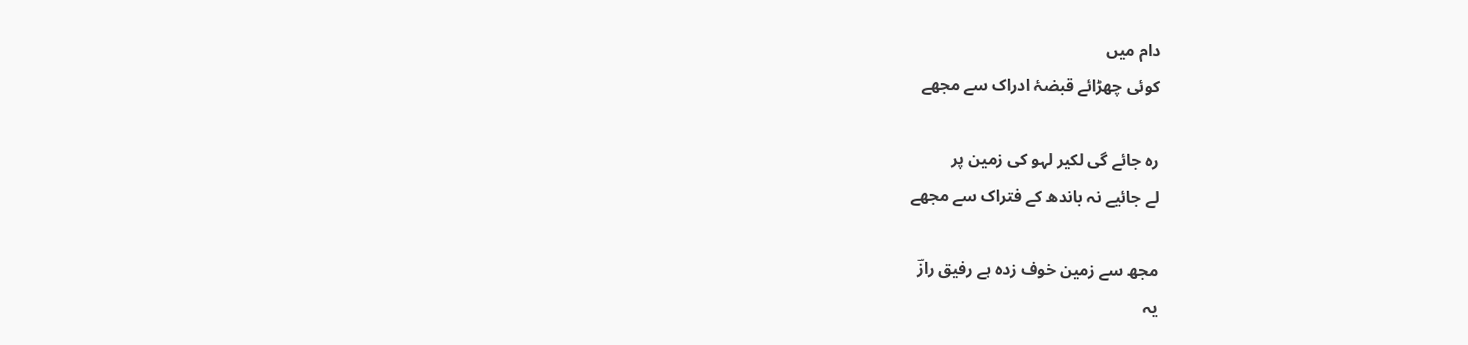دام میں
کوئی چھڑائے قبضۂ ادراک سے مجھے

رہ جائے گی لکیر لہو کی زمین پر
لے جائیے نہ باندھ کے فتراک سے مجھے

مجھ سے زمین خوف زدہ ہے رفیق رازؔ
یہ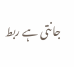جانتی ہے ربط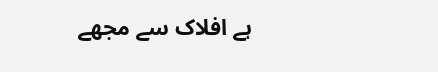ہے افلاک سے مجھے